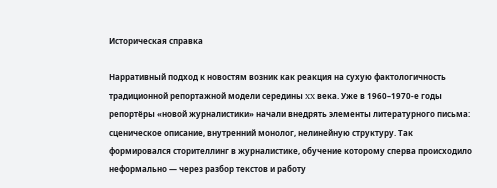Историческая справка

Нарративный подход к новостям возник как реакция на сухую фактологичность традиционной репортажной модели середины XX века. Уже в 1960–1970‑е годы репортёры «новой журналистики» начали внедрять элементы литературного письма: сценическое описание, внутренний монолог, нелинейную структуру. Так формировался сторителлинг в журналистике, обучение которому сперва происходило неформально — через разбор текстов и работу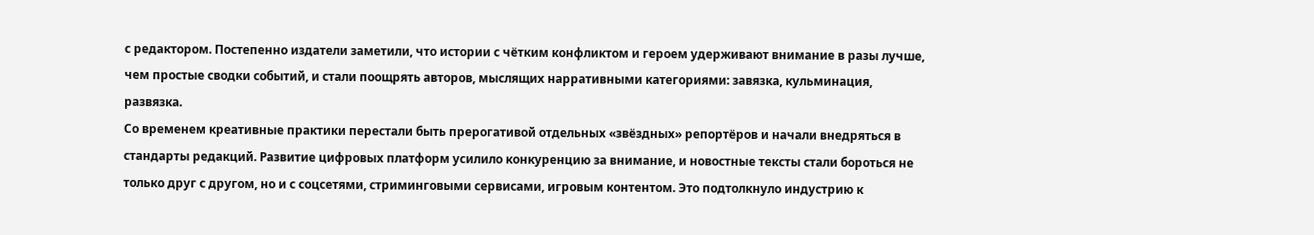с редактором. Постепенно издатели заметили, что истории с чётким конфликтом и героем удерживают внимание в разы лучше, чем простые сводки событий, и стали поощрять авторов, мыслящих нарративными категориями: завязка, кульминация, развязка.
Со временем креативные практики перестали быть прерогативой отдельных «звёздных» репортёров и начали внедряться в стандарты редакций. Развитие цифровых платформ усилило конкуренцию за внимание, и новостные тексты стали бороться не только друг с другом, но и с соцсетями, стриминговыми сервисами, игровым контентом. Это подтолкнуло индустрию к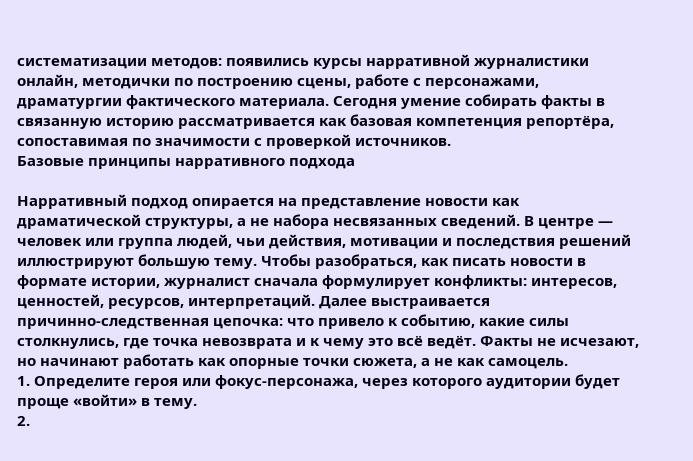систематизации методов: появились курсы нарративной журналистики онлайн, методички по построению сцены, работе с персонажами, драматургии фактического материала. Сегодня умение собирать факты в связанную историю рассматривается как базовая компетенция репортёра, сопоставимая по значимости с проверкой источников.
Базовые принципы нарративного подхода

Нарративный подход опирается на представление новости как драматической структуры, а не набора несвязанных сведений. В центре — человек или группа людей, чьи действия, мотивации и последствия решений иллюстрируют большую тему. Чтобы разобраться, как писать новости в формате истории, журналист сначала формулирует конфликты: интересов, ценностей, ресурсов, интерпретаций. Далее выстраивается причинно‑следственная цепочка: что привело к событию, какие силы столкнулись, где точка невозврата и к чему это всё ведёт. Факты не исчезают, но начинают работать как опорные точки сюжета, а не как самоцель.
1. Определите героя или фокус‑персонажа, через которого аудитории будет проще «войти» в тему.
2.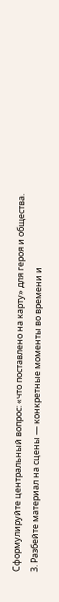Сформулируйте центральный вопрос: «что поставлено на карту» для героя и общества.
3. Разбейте материал на сцены — конкретные моменты во времени и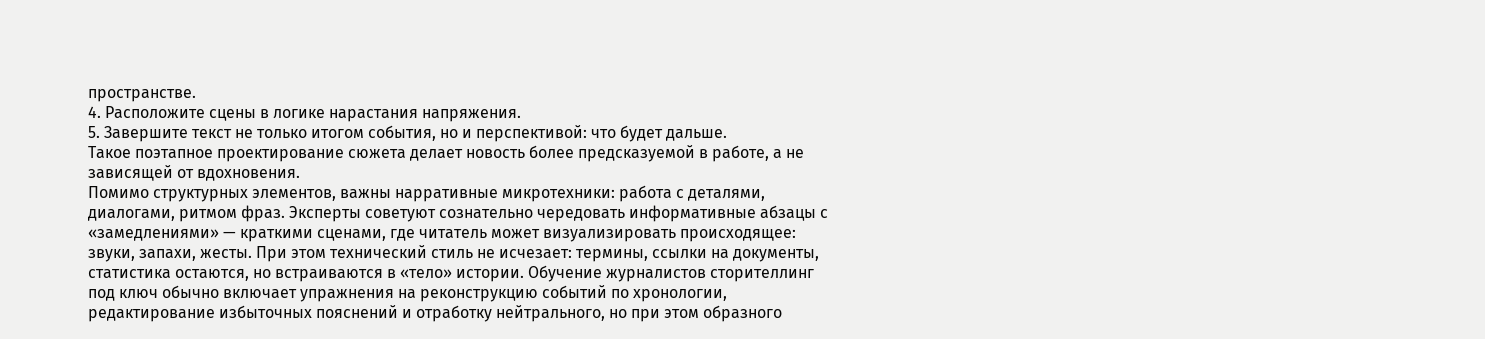пространстве.
4. Расположите сцены в логике нарастания напряжения.
5. Завершите текст не только итогом события, но и перспективой: что будет дальше.
Такое поэтапное проектирование сюжета делает новость более предсказуемой в работе, а не зависящей от вдохновения.
Помимо структурных элементов, важны нарративные микротехники: работа с деталями, диалогами, ритмом фраз. Эксперты советуют сознательно чередовать информативные абзацы с «замедлениями» — краткими сценами, где читатель может визуализировать происходящее: звуки, запахи, жесты. При этом технический стиль не исчезает: термины, ссылки на документы, статистика остаются, но встраиваются в «тело» истории. Обучение журналистов сторителлинг под ключ обычно включает упражнения на реконструкцию событий по хронологии, редактирование избыточных пояснений и отработку нейтрального, но при этом образного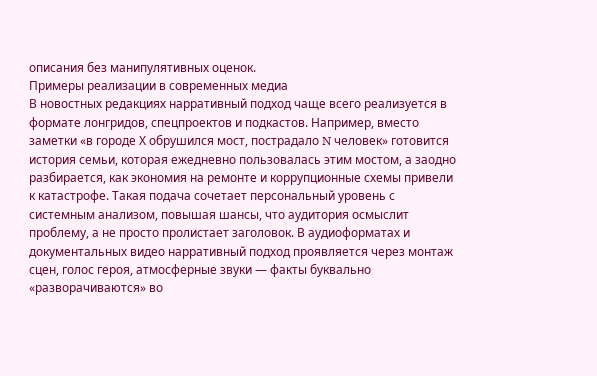описания без манипулятивных оценок.
Примеры реализации в современных медиа
В новостных редакциях нарративный подход чаще всего реализуется в формате лонгридов, спецпроектов и подкастов. Например, вместо заметки «в городе Х обрушился мост, пострадало N человек» готовится история семьи, которая ежедневно пользовалась этим мостом, а заодно разбирается, как экономия на ремонте и коррупционные схемы привели к катастрофе. Такая подача сочетает персональный уровень с системным анализом, повышая шансы, что аудитория осмыслит проблему, а не просто пролистает заголовок. В аудиоформатах и документальных видео нарративный подход проявляется через монтаж сцен, голос героя, атмосферные звуки — факты буквально «разворачиваются» во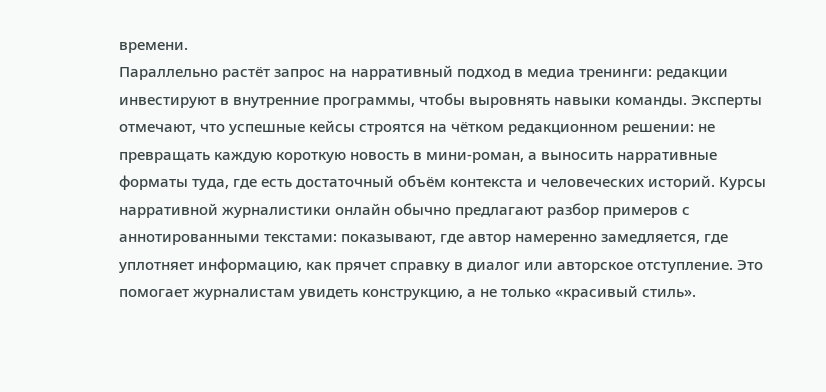времени.
Параллельно растёт запрос на нарративный подход в медиа тренинги: редакции инвестируют в внутренние программы, чтобы выровнять навыки команды. Эксперты отмечают, что успешные кейсы строятся на чётком редакционном решении: не превращать каждую короткую новость в мини‑роман, а выносить нарративные форматы туда, где есть достаточный объём контекста и человеческих историй. Курсы нарративной журналистики онлайн обычно предлагают разбор примеров с аннотированными текстами: показывают, где автор намеренно замедляется, где уплотняет информацию, как прячет справку в диалог или авторское отступление. Это помогает журналистам увидеть конструкцию, а не только «красивый стиль».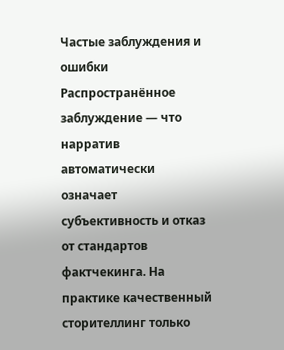Частые заблуждения и ошибки
Распространённое заблуждение — что нарратив автоматически означает субъективность и отказ от стандартов фактчекинга. На практике качественный сторителлинг только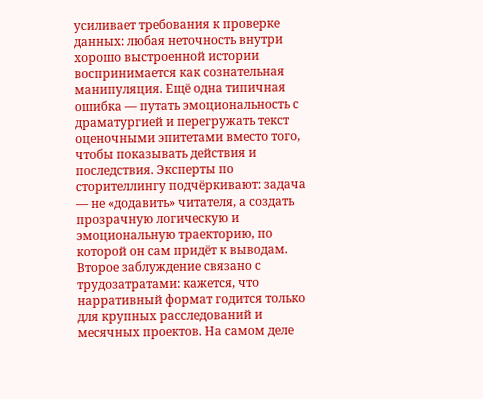усиливает требования к проверке данных: любая неточность внутри хорошо выстроенной истории воспринимается как сознательная манипуляция. Ещё одна типичная ошибка — путать эмоциональность с драматургией и перегружать текст оценочными эпитетами вместо того, чтобы показывать действия и последствия. Эксперты по сторителлингу подчёркивают: задача — не «додавить» читателя, а создать прозрачную логическую и эмоциональную траекторию, по которой он сам придёт к выводам.
Второе заблуждение связано с трудозатратами: кажется, что нарративный формат годится только для крупных расследований и месячных проектов. На самом деле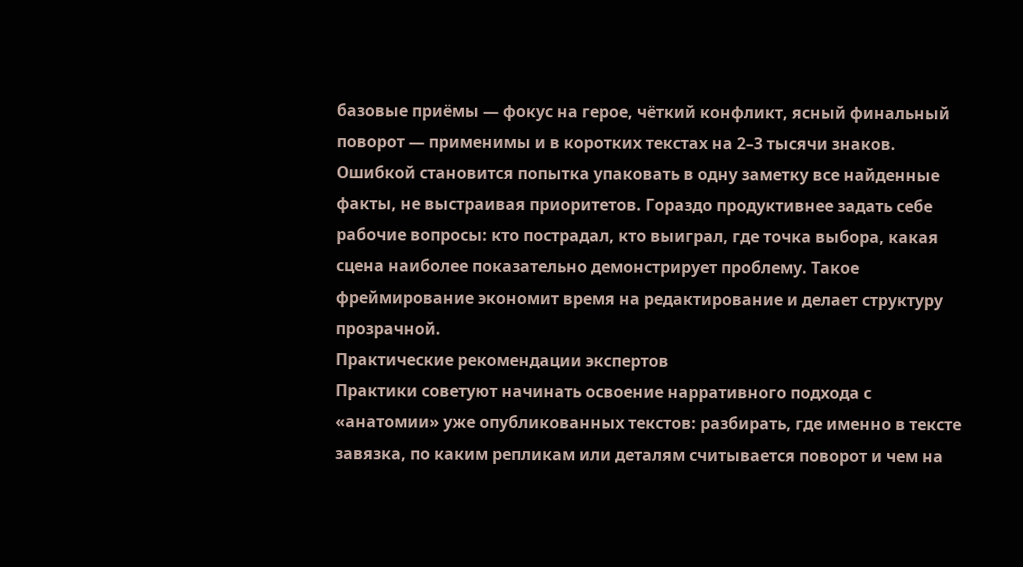базовые приёмы — фокус на герое, чёткий конфликт, ясный финальный поворот — применимы и в коротких текстах на 2–3 тысячи знаков. Ошибкой становится попытка упаковать в одну заметку все найденные факты, не выстраивая приоритетов. Гораздо продуктивнее задать себе рабочие вопросы: кто пострадал, кто выиграл, где точка выбора, какая сцена наиболее показательно демонстрирует проблему. Такое фреймирование экономит время на редактирование и делает структуру прозрачной.
Практические рекомендации экспертов
Практики советуют начинать освоение нарративного подхода с «анатомии» уже опубликованных текстов: разбирать, где именно в тексте завязка, по каким репликам или деталям считывается поворот и чем на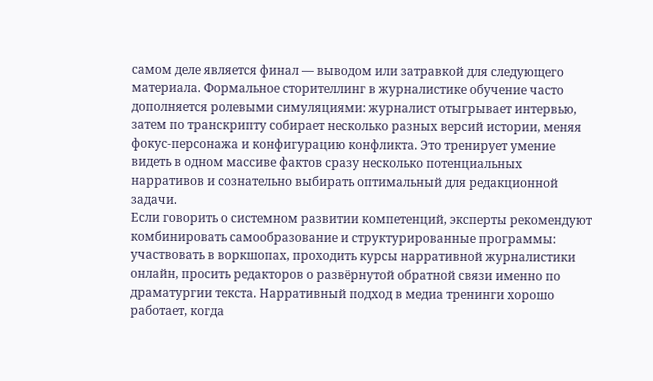самом деле является финал — выводом или затравкой для следующего материала. Формальное сторителлинг в журналистике обучение часто дополняется ролевыми симуляциями: журналист отыгрывает интервью, затем по транскрипту собирает несколько разных версий истории, меняя фокус‑персонажа и конфигурацию конфликта. Это тренирует умение видеть в одном массиве фактов сразу несколько потенциальных нарративов и сознательно выбирать оптимальный для редакционной задачи.
Если говорить о системном развитии компетенций, эксперты рекомендуют комбинировать самообразование и структурированные программы: участвовать в воркшопах, проходить курсы нарративной журналистики онлайн, просить редакторов о развёрнутой обратной связи именно по драматургии текста. Нарративный подход в медиа тренинги хорошо работает, когда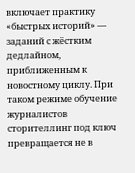включает практику «быстрых историй» — заданий с жёстким дедлайном, приближенным к новостному циклу. При таком режиме обучение журналистов сторителлинг под ключ превращается не в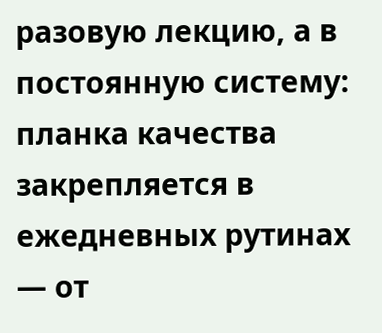разовую лекцию, а в постоянную систему: планка качества закрепляется в ежедневных рутинах — от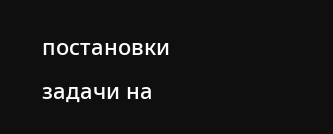постановки задачи на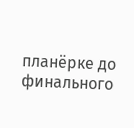планёрке до финального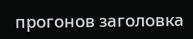прогонов заголовка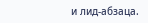и лид‑абзаца.